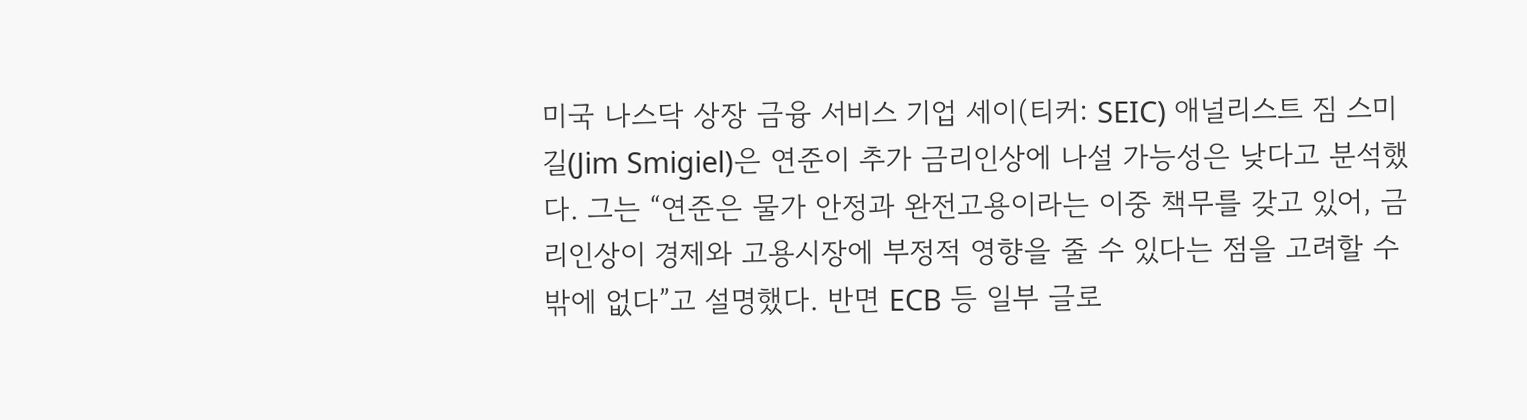미국 나스닥 상장 금융 서비스 기업 세이(티커: SEIC) 애널리스트 짐 스미길(Jim Smigiel)은 연준이 추가 금리인상에 나설 가능성은 낮다고 분석했다. 그는 “연준은 물가 안정과 완전고용이라는 이중 책무를 갖고 있어, 금리인상이 경제와 고용시장에 부정적 영향을 줄 수 있다는 점을 고려할 수밖에 없다”고 설명했다. 반면 ECB 등 일부 글로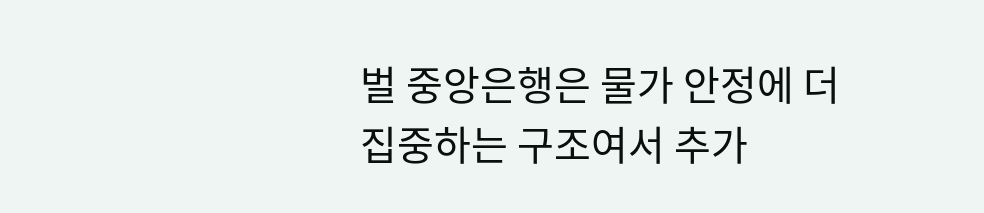벌 중앙은행은 물가 안정에 더 집중하는 구조여서 추가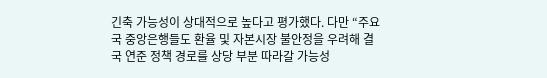긴축 가능성이 상대적으로 높다고 평가했다. 다만 “주요국 중앙은행들도 환율 및 자본시장 불안정을 우려해 결국 연준 정책 경로를 상당 부분 따라갈 가능성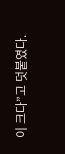이 크다”고 덧붙였다.